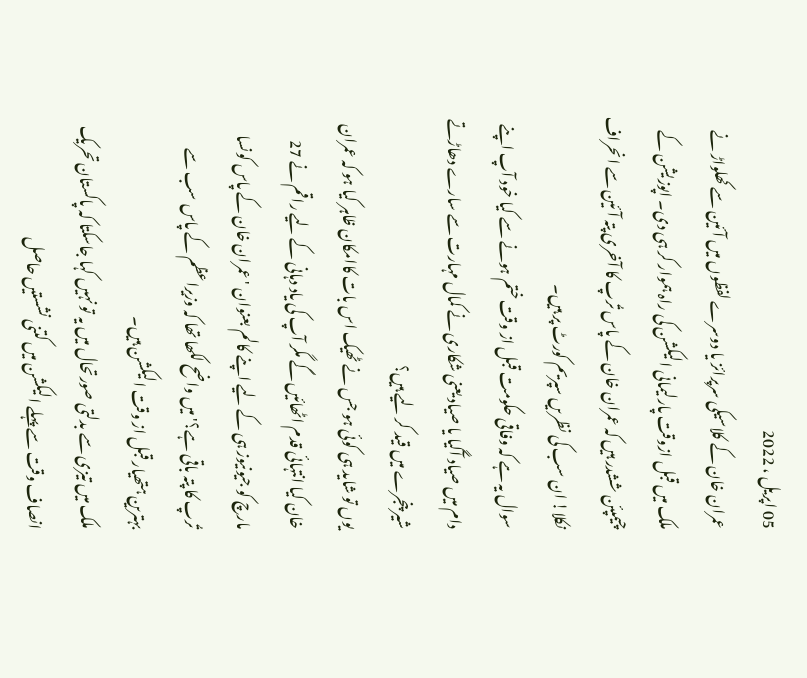05 اپریل ، 2022
عمران خان کے کلاسیکی سرپرائز یا دوسرے لفظوں میں آئین سے کھلواڑ نے ملک میں قبل ازوقت پارلیمانی الیکشن کی راہ ہموار کر ہی دی۔ اپوزیشن کے چیمپئن ششدر ہیں کہ عمران خان کے پاس تُرپ کا آخری پتہ آئین سے انحراف نکلا! ان سب کی نظریں سپریم کورٹ پر ہیں۔
سوال یہ ہے کہ وفاقی حکومت قبل از وقت ختم ہونے سے کیا خود آپ اپنے دام میں صیاد آگیا یا صیاد یعنی شکاری نے کمال مہارت سے سارے دھاڑتے شیر پنجرے میں قید کر لیے ہیں؟
یوں تو شاید ہی کوئی ہو جس نے ٹھیک اس بات کاامکان ظاہر کیا ہو کہ عمران خان کیا انتہائی قدم اٹھائیں گے مگر آپ کی یاد دہانی کے لیے راقم نے 27 مارچ کو جیونیوز ہی کے لیے اپنے کالم بعنوان 'عمران خان کے پاس کونسا تُرپ کا پتہ باقی ہے؟' میں واضح لکھا تھا کہ وزیراعظم کے پاس سب سے بہترین ہتھیار قبل از وقت الیکشن ہیں۔
ملک میں تیزی سے بدلتی صورتحال میں یہ تو نہیں کہا جاسکتا کہ پاکستان تحریک انصاف وقت سے پہلے الیکشن میں کتنی نشستیں حاصل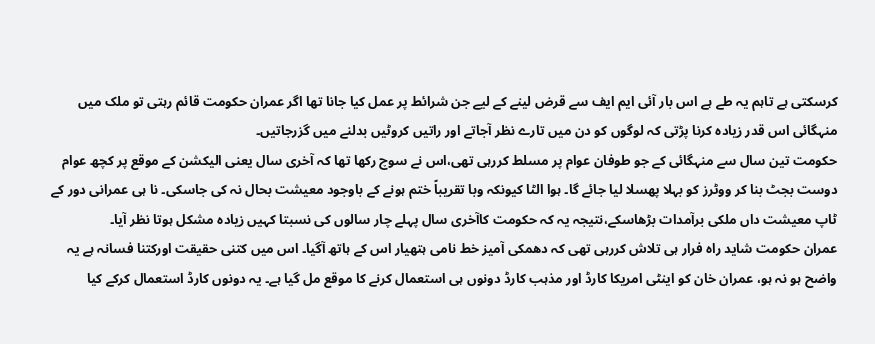کرسکتی ہے تاہم یہ طے ہے اس بار آئی ایم ایف سے قرض لینے کے لیے جن شرائط پر عمل کیا جانا تھا اگر عمران حکومت قائم رہتی تو ملک میں منہگائی اس قدر زیادہ کرنا پڑتی کہ لوگوں کو دن میں تارے نظر آجاتے اور راتیں کروٹیں بدلنے میں گزرجاتیں۔
حکومت تین سال سے منہگائی کے جو طوفان عوام پر مسلط کررہی تھی،اس نے سوچ رکھا تھا کہ آخری سال یعنی الیکشن کے موقع پر کچھ عوام دوست بجٹ بنا کر ووٹرز کو بہلا پھسلا لیا جائے گا۔ ہوا الٹا کیونکہ وبا تقریباً ختم ہونے کے باوجود معیشت بحال نہ کی جاسکی۔ نا ہی عمرانی دور کے ٹاپ معیشت داں ملکی برآمدات بڑھاسکے،نتیجہ یہ کہ حکومت کاآخری سال پہلے چار سالوں کی نسبتا کہیں زیادہ مشکل ہوتا نظر آیا۔
عمران حکومت شاید راہ فرار ہی تلاش کررہی تھی کہ دھمکی آمیز خط نامی ہتھیار اس کے ہاتھ آگیا۔ اس میں کتنی حقیقت اورکتنا فسانہ ہے یہ واضح ہو نہ ہو، عمران خان کو اینٹی امریکا کارڈ اور مذہب کارڈ دونوں ہی استعمال کرنے کا موقع مل گیا ہے۔ یہ دونوں کارڈ استعمال کرکے کیا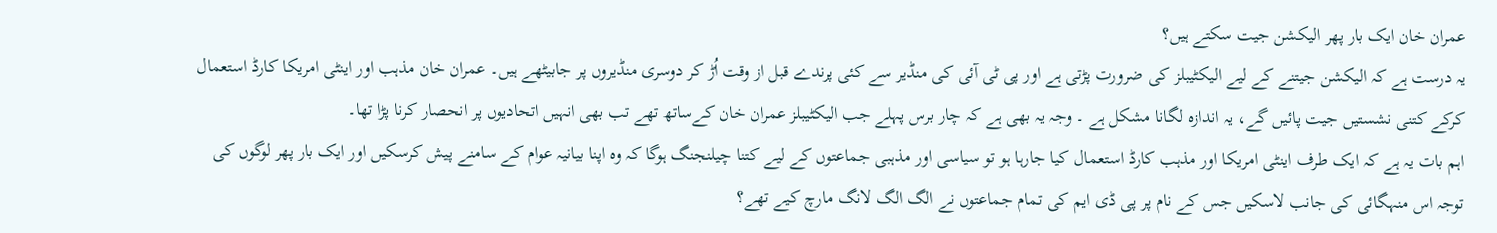عمران خان ایک بار پھر الیکشن جیت سکتے ہیں؟
یہ درست ہے کہ الیکشن جیتنے کے لیے الیکٹیبلز کی ضرورت پڑتی ہے اور پی ٹی آئی کی منڈیر سے کئی پرندے قبل از وقت اُڑ کر دوسری منڈیروں پر جابیٹھے ہیں۔ عمران خان مذہب اور اینٹی امریکا کارڈ استعمال کرکے کتنی نشستیں جیت پائیں گے، یہ اندازہ لگانا مشکل ہے ۔ وجہ یہ بھی ہے کہ چار برس پہلے جب الیکٹیبلز عمران خان کےساتھ تھے تب بھی انہیں اتحادیوں پر انحصار کرنا پڑا تھا۔
اہم بات یہ ہے کہ ایک طرف اینٹی امریکا اور مذہب کارڈ استعمال کیا جارہا ہو تو سیاسی اور مذہبی جماعتوں کے لیے کتنا چیلنجنگ ہوگا کہ وہ اپنا بیانیہ عوام کے سامنے پیش کرسکیں اور ایک بار پھر لوگوں کی توجہ اس منہگائی کی جانب لاسکیں جس کے نام پر پی ڈی ایم کی تمام جماعتوں نے الگ الگ لانگ مارچ کیے تھے؟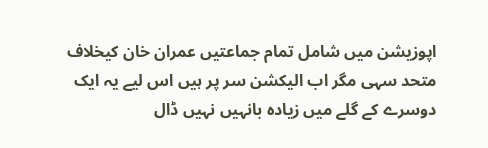اپوزیشن میں شامل تمام جماعتیں عمران خان کیخلاف متحد سہی مگر اب الیکشن سر پر ہیں اس لیے یہ ایک دوسرے کے گلے میں زیادہ بانہیں نہیں ڈال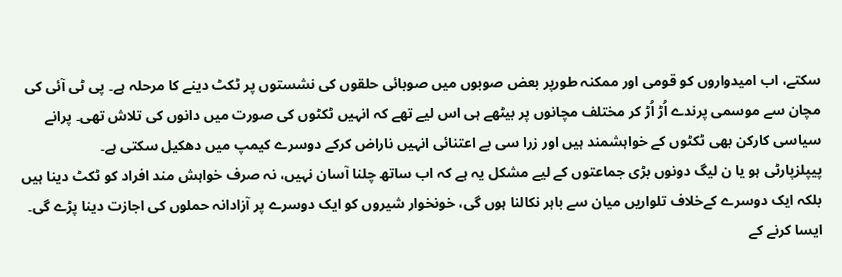سکتے، اب امیدواروں کو قومی اور ممکنہ طورپر بعض صوبوں میں صوبائی حلقوں کی نشستوں پر ٹکٹ دینے کا مرحلہ ہے۔ پی ٹی آئی کی مچان سے موسمی پرندے اُڑ اُڑ کر مختلف مچانوں پر بیٹھے ہی اس لیے تھے کہ انہیں ٹکٹوں کی صورت میں دانوں کی تلاش تھی۔ پرانے سیاسی کارکن بھی ٹکٹوں کے خواہشمند ہیں اور زرا سی بے اعتنائی انہیں ناراض کرکے دوسرے کیمپ میں دھکیل سکتی ہے۔
پیپلزپارٹی ہو یا ن لیگ دونوں بڑی جماعتوں کے لیے مشکل یہ ہے کہ اب ساتھ چلنا آسان نہیں، نہ صرف خواہش مند افراد کو ٹکٹ دینا ہیں بلکہ ایک دوسرے کےخلاف تلواریں میان سے باہر نکالنا ہوں گی، خونخوار شیروں کو ایک دوسرے پر آزادانہ حملوں کی اجازت دینا پڑے گی۔ ایسا کرنے کے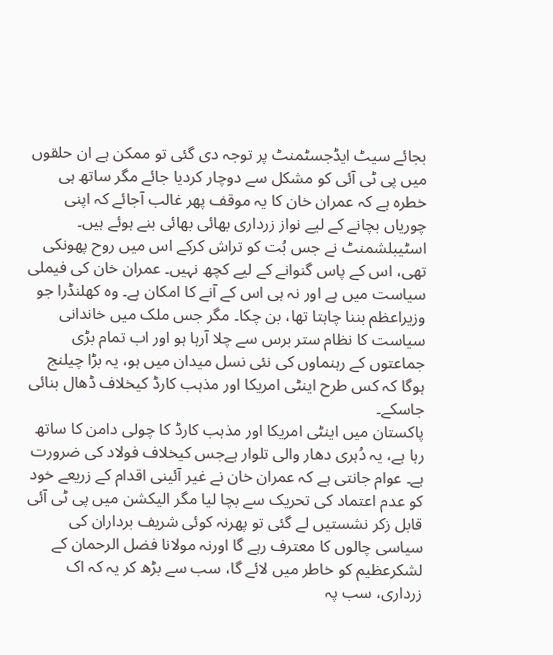بجائے سیٹ ایڈجسٹمنٹ پر توجہ دی گئی تو ممکن ہے ان حلقوں میں پی ٹی آئی کو مشکل سے دوچار کردیا جائے مگر ساتھ ہی خطرہ ہے کہ عمران خان کا یہ موقف پھر غالب آجائے کہ اپنی چوریاں بچانے کے لیے نواز زرداری بھائی بھائی بنے ہوئے ہیں۔
اسٹیبلشمنٹ نے جس بُت کو تراش کرکے اس میں روح پھونکی تھی، اس کے پاس گنوانے کے لیے کچھ نہیں۔ عمران خان کی فیملی سیاست میں ہے اور نہ ہی اس کے آنے کا امکان ہے۔ وہ کھلنڈرا جو وزیراعظم بننا چاہتا تھا، بن چکا۔ مگر جس ملک میں خاندانی سیاست کا نظام ستر برس سے چلا آرہا ہو اور اب تمام بڑی جماعتوں کے رہنماوں کی نئی نسل میدان میں ہو، یہ بڑا چیلنج ہوگا کہ کس طرح اینٹی امریکا اور مذہب کارڈ کیخلاف ڈھال بنائی جاسکے۔
پاکستان میں اینٹی امریکا اور مذہب کارڈ کا چولی دامن کا ساتھ رہا ہے، یہ دُہری دھار والی تلوار ہےجس کیخلاف فولاد کی ضرورت ہے۔ عوام جانتی ہے کہ عمران خان نے غیر آئینی اقدام کے زریعے خود کو عدم اعتماد کی تحریک سے بچا لیا مگر الیکشن میں پی ٹی آئی قابل زکر نشستیں لے گئی تو پھرنہ کوئی شریف برداران کی سیاسی چالوں کا معترف رہے گا اورنہ مولانا فضل الرحمان کے لشکرعظیم کو خاطر میں لائے گا، سب سے بڑھ کر یہ کہ اک زرداری، سب پہ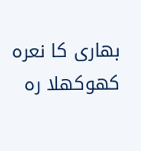بھاری کا نعرہ کھوکھلا رہ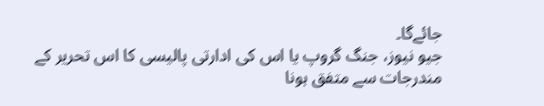جائےگا۔
جیو نیوز، جنگ گروپ یا اس کی ادارتی پالیسی کا اس تحریر کے مندرجات سے متفق ہونا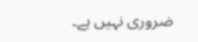ضروری نہیں ہے۔